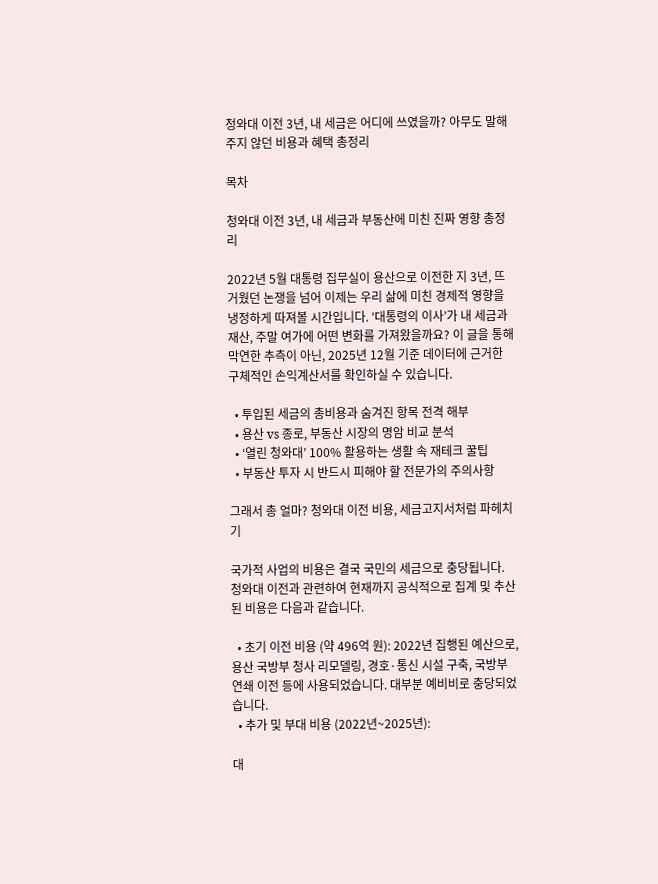청와대 이전 3년, 내 세금은 어디에 쓰였을까? 아무도 말해주지 않던 비용과 혜택 총정리

목차

청와대 이전 3년, 내 세금과 부동산에 미친 진짜 영향 총정리

2022년 5월 대통령 집무실이 용산으로 이전한 지 3년, 뜨거웠던 논쟁을 넘어 이제는 우리 삶에 미친 경제적 영향을 냉정하게 따져볼 시간입니다. ‘대통령의 이사’가 내 세금과 재산, 주말 여가에 어떤 변화를 가져왔을까요? 이 글을 통해 막연한 추측이 아닌, 2025년 12월 기준 데이터에 근거한 구체적인 손익계산서를 확인하실 수 있습니다.

  • 투입된 세금의 총비용과 숨겨진 항목 전격 해부
  • 용산 vs 종로, 부동산 시장의 명암 비교 분석
  • ‘열린 청와대’ 100% 활용하는 생활 속 재테크 꿀팁
  • 부동산 투자 시 반드시 피해야 할 전문가의 주의사항

그래서 총 얼마? 청와대 이전 비용, 세금고지서처럼 파헤치기

국가적 사업의 비용은 결국 국민의 세금으로 충당됩니다. 청와대 이전과 관련하여 현재까지 공식적으로 집계 및 추산된 비용은 다음과 같습니다.

  • 초기 이전 비용 (약 496억 원): 2022년 집행된 예산으로, 용산 국방부 청사 리모델링, 경호·통신 시설 구축, 국방부 연쇄 이전 등에 사용되었습니다. 대부분 예비비로 충당되었습니다.
  • 추가 및 부대 비용 (2022년~2025년):

대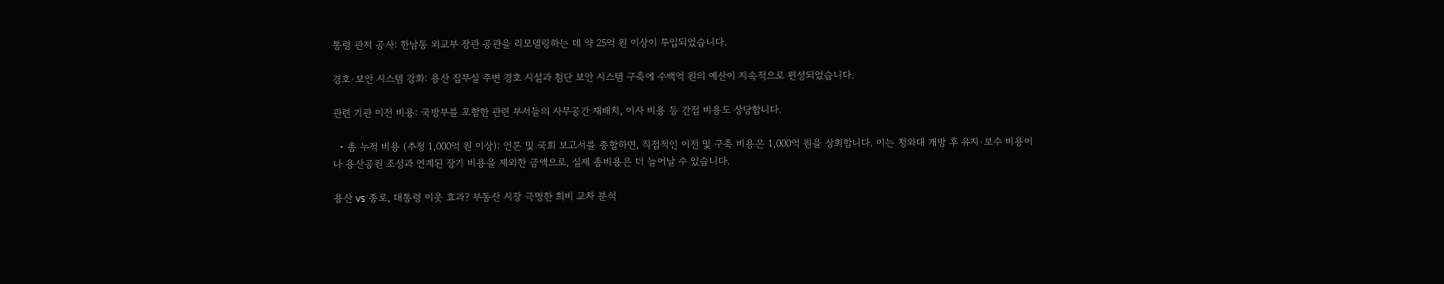통령 관저 공사: 한남동 외교부 장관 공관을 리모델링하는 데 약 25억 원 이상이 투입되었습니다.

경호·보안 시스템 강화: 용산 집무실 주변 경호 시설과 첨단 보안 시스템 구축에 수백억 원의 예산이 지속적으로 편성되었습니다.

관련 기관 이전 비용: 국방부를 포함한 관련 부서들의 사무공간 재배치, 이사 비용 등 간접 비용도 상당합니다.

  • 총 누적 비용 (추정 1,000억 원 이상): 언론 및 국회 보고서를 종합하면, 직접적인 이전 및 구축 비용은 1,000억 원을 상회합니다. 이는 청와대 개방 후 유지·보수 비용이나 용산공원 조성과 연계된 장기 비용을 제외한 금액으로, 실제 총비용은 더 늘어날 수 있습니다.

용산 vs 종로, 대통령 이웃 효과? 부동산 시장 극명한 희비 교차 분석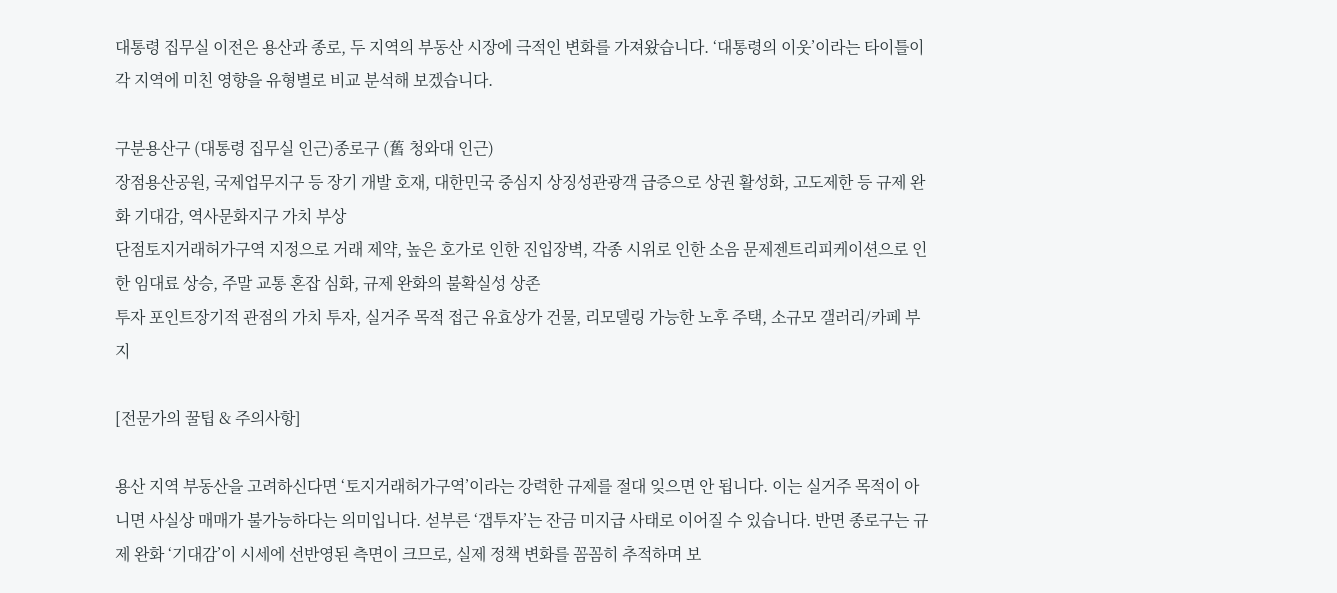대통령 집무실 이전은 용산과 종로, 두 지역의 부동산 시장에 극적인 변화를 가져왔습니다. ‘대통령의 이웃’이라는 타이틀이 각 지역에 미친 영향을 유형별로 비교 분석해 보겠습니다.

구분용산구 (대통령 집무실 인근)종로구 (舊 청와대 인근)
장점용산공원, 국제업무지구 등 장기 개발 호재, 대한민국 중심지 상징성관광객 급증으로 상권 활성화, 고도제한 등 규제 완화 기대감, 역사문화지구 가치 부상
단점토지거래허가구역 지정으로 거래 제약, 높은 호가로 인한 진입장벽, 각종 시위로 인한 소음 문제젠트리피케이션으로 인한 임대료 상승, 주말 교통 혼잡 심화, 규제 완화의 불확실성 상존
투자 포인트장기적 관점의 가치 투자, 실거주 목적 접근 유효상가 건물, 리모델링 가능한 노후 주택, 소규모 갤러리/카페 부지

[전문가의 꿀팁 & 주의사항]

용산 지역 부동산을 고려하신다면 ‘토지거래허가구역’이라는 강력한 규제를 절대 잊으면 안 됩니다. 이는 실거주 목적이 아니면 사실상 매매가 불가능하다는 의미입니다. 섣부른 ‘갭투자’는 잔금 미지급 사태로 이어질 수 있습니다. 반면 종로구는 규제 완화 ‘기대감’이 시세에 선반영된 측면이 크므로, 실제 정책 변화를 꼼꼼히 추적하며 보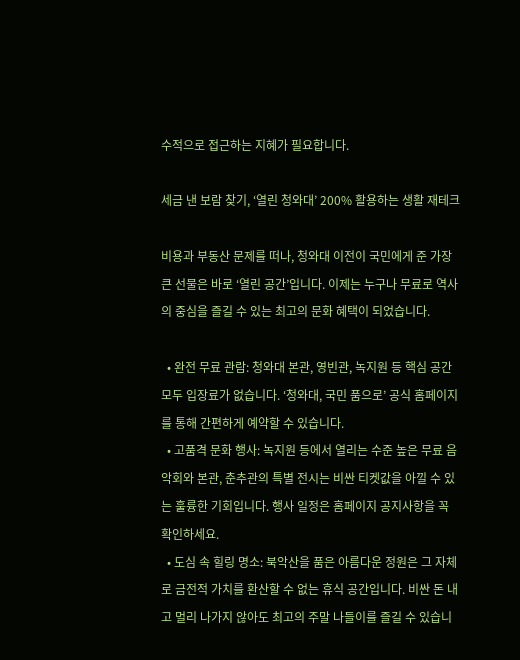수적으로 접근하는 지혜가 필요합니다.

세금 낸 보람 찾기, ‘열린 청와대’ 200% 활용하는 생활 재테크

비용과 부동산 문제를 떠나, 청와대 이전이 국민에게 준 가장 큰 선물은 바로 ‘열린 공간’입니다. 이제는 누구나 무료로 역사의 중심을 즐길 수 있는 최고의 문화 혜택이 되었습니다.

  • 완전 무료 관람: 청와대 본관, 영빈관, 녹지원 등 핵심 공간 모두 입장료가 없습니다. ‘청와대, 국민 품으로’ 공식 홈페이지를 통해 간편하게 예약할 수 있습니다.
  • 고품격 문화 행사: 녹지원 등에서 열리는 수준 높은 무료 음악회와 본관, 춘추관의 특별 전시는 비싼 티켓값을 아낄 수 있는 훌륭한 기회입니다. 행사 일정은 홈페이지 공지사항을 꼭 확인하세요.
  • 도심 속 힐링 명소: 북악산을 품은 아름다운 정원은 그 자체로 금전적 가치를 환산할 수 없는 휴식 공간입니다. 비싼 돈 내고 멀리 나가지 않아도 최고의 주말 나들이를 즐길 수 있습니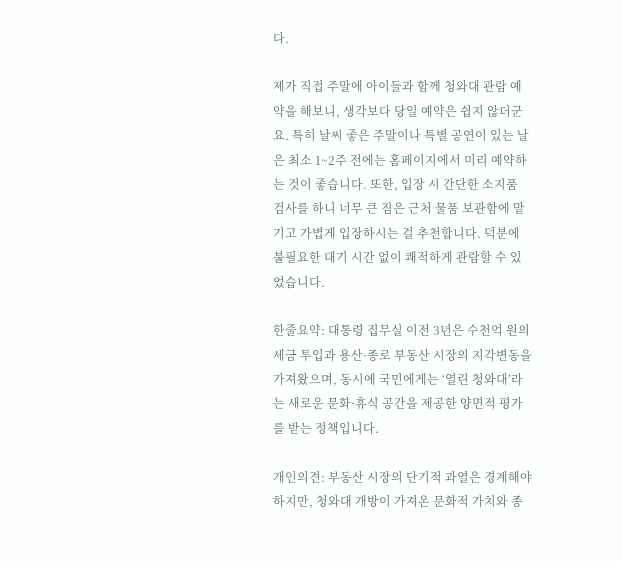다.

제가 직접 주말에 아이들과 함께 청와대 관람 예약을 해보니, 생각보다 당일 예약은 쉽지 않더군요. 특히 날씨 좋은 주말이나 특별 공연이 있는 날은 최소 1~2주 전에는 홈페이지에서 미리 예약하는 것이 좋습니다. 또한, 입장 시 간단한 소지품 검사를 하니 너무 큰 짐은 근처 물품 보관함에 맡기고 가볍게 입장하시는 걸 추천합니다. 덕분에 불필요한 대기 시간 없이 쾌적하게 관람할 수 있었습니다.

한줄요약: 대통령 집무실 이전 3년은 수천억 원의 세금 투입과 용산·종로 부동산 시장의 지각변동을 가져왔으며, 동시에 국민에게는 ‘열린 청와대’라는 새로운 문화·휴식 공간을 제공한 양면적 평가를 받는 정책입니다.

개인의견: 부동산 시장의 단기적 과열은 경계해야 하지만, 청와대 개방이 가져온 문화적 가치와 종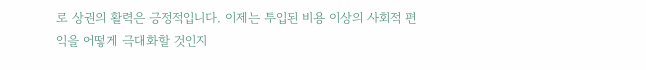로 상권의 활력은 긍정적입니다. 이제는 투입된 비용 이상의 사회적 편익을 어떻게 극대화할 것인지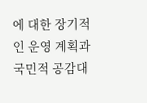에 대한 장기적인 운영 계획과 국민적 공감대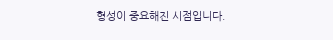형성이 중요해진 시점입니다.